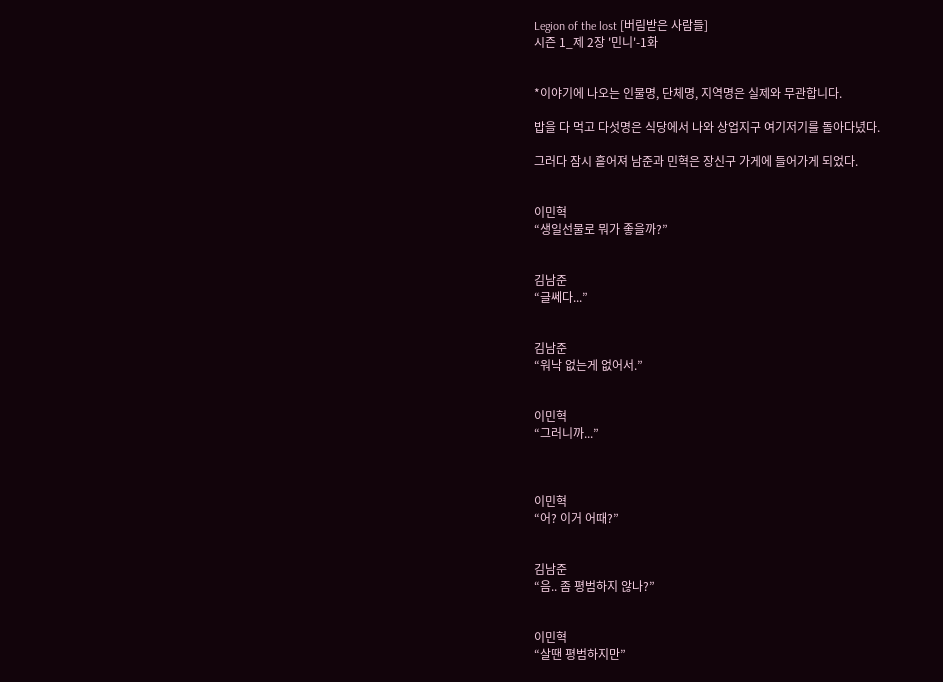Legion of the lost [버림받은 사람들]
시즌 1_제 2장 '민니'-1화


*이야기에 나오는 인물명, 단체명, 지역명은 실제와 무관합니다.

밥을 다 먹고 다섯명은 식당에서 나와 상업지구 여기저기를 돌아다녔다.

그러다 잠시 흩어져 남준과 민혁은 장신구 가게에 들어가게 되었다.


이민혁
“생일선물로 뭐가 좋을까?”


김남준
“글쎄다...”


김남준
“워낙 없는게 없어서.”


이민혁
“그러니까...”



이민혁
“어? 이거 어때?”


김남준
“음.. 좀 평범하지 않나?”


이민혁
“살땐 평범하지만”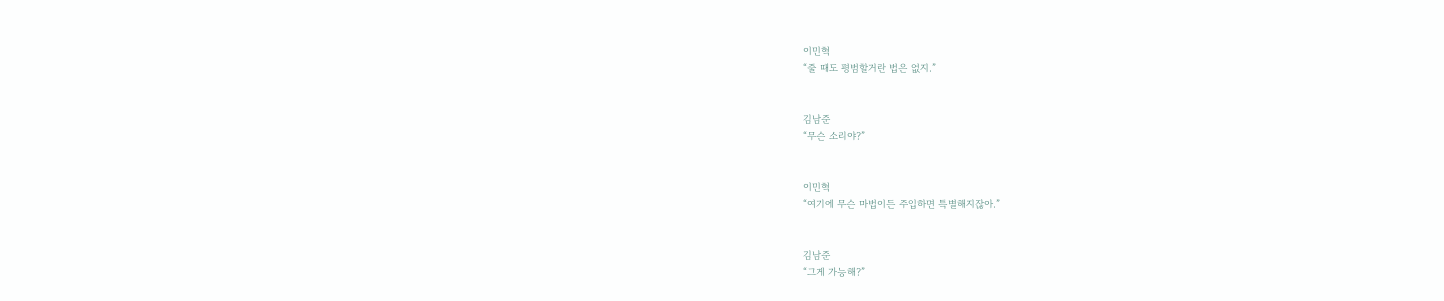이민혁
“줄 때도 평범할거란 법은 없지.”


김남준
“무슨 소리야?”


이민혁
“여기에 무슨 마법이든 주입하면 특별해지잖아.”


김남준
“그게 가능해?”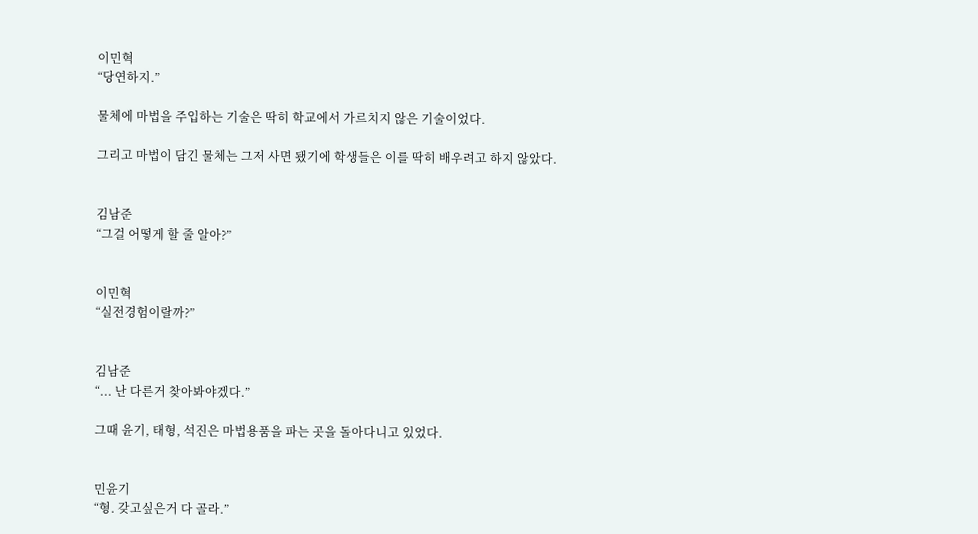이민혁
“당연하지.”

물체에 마법을 주입하는 기술은 딱히 학교에서 가르치지 않은 기술이었다.

그리고 마법이 담긴 물체는 그저 사면 됐기에 학생들은 이를 딱히 배우려고 하지 않았다.


김남준
“그걸 어떻게 할 줄 알아?”


이민혁
“실전경험이랄까?”


김남준
“... 난 다른거 찾아봐야겠다.”

그때 윤기, 태형, 석진은 마법용품을 파는 곳을 돌아다니고 있었다.


민윤기
“형. 갖고싶은거 다 골라.”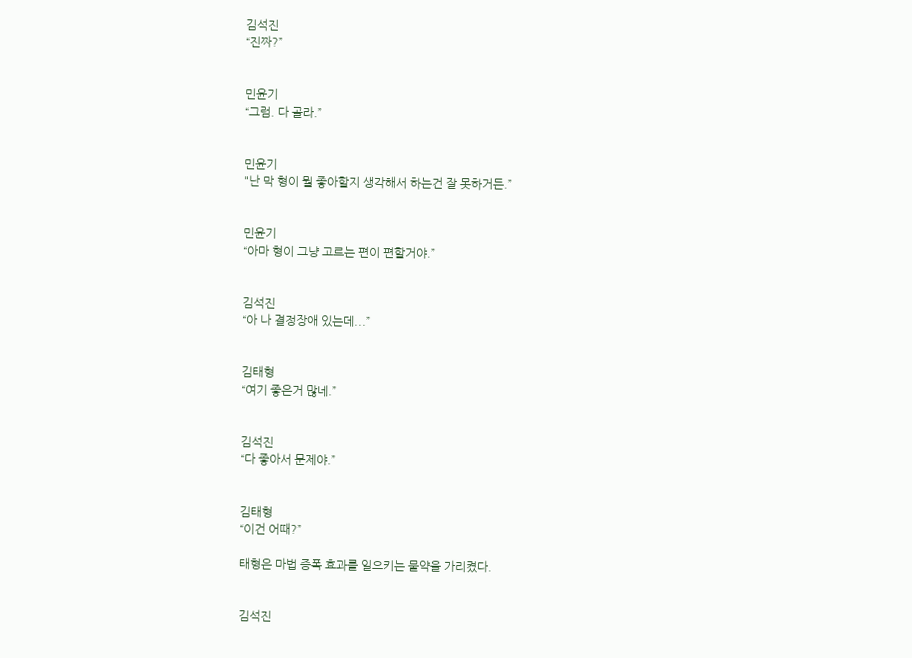김석진
“진짜?”


민윤기
“그럼. 다 골라.”


민윤기
"난 막 형이 뭘 좋아할지 생각해서 하는건 잘 못하거든.”


민윤기
“아마 형이 그냥 고르는 편이 편할거야.”


김석진
“아 나 결정장애 있는데...”


김태형
“여기 좋은거 많네.”


김석진
“다 좋아서 문제야.”


김태형
“이건 어때?”

태형은 마법 증폭 효과를 일으키는 물약을 가리켰다.


김석진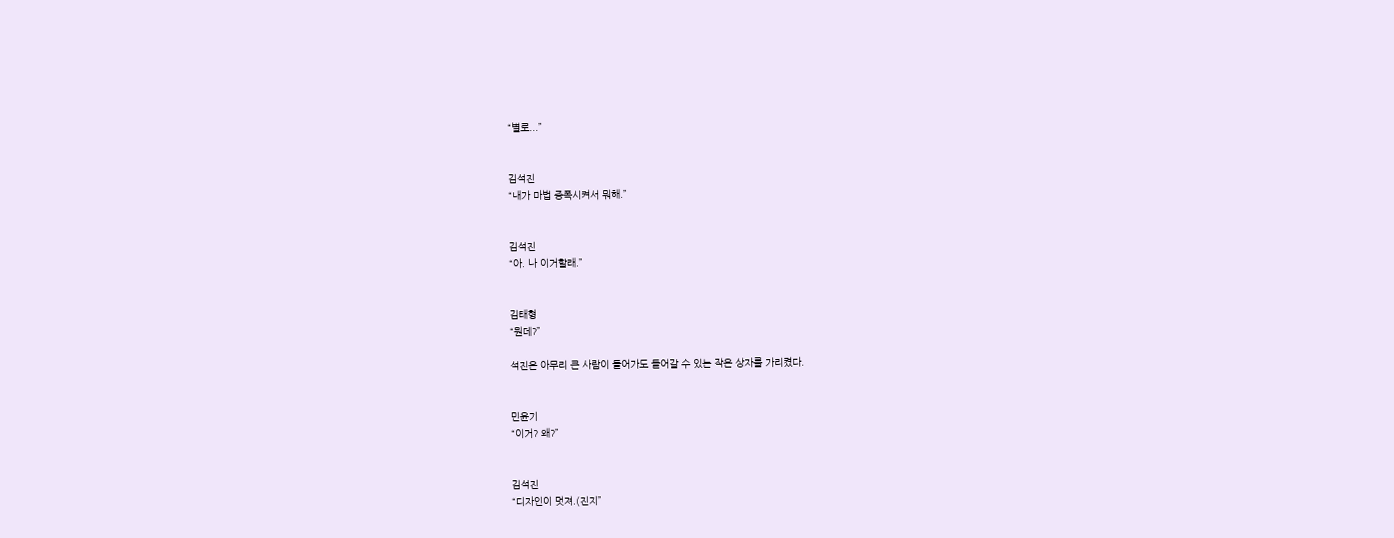“별로...”


김석진
“내가 마법 증폭시켜서 뭐해.”


김석진
“아. 나 이거할래.”


김태형
“뭔데?”

석진은 아무리 큰 사람이 들어가도 들어갈 수 있는 작은 상자를 가리켰다.


민윤기
“이거? 왜?”


김석진
“디자인이 멋져.(진지”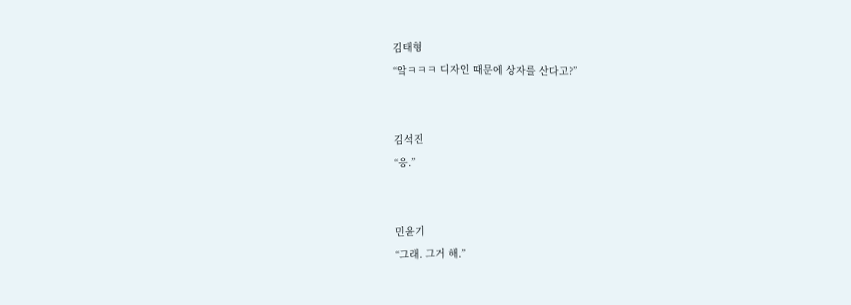김태형
“앜ㅋㅋㅋ 디자인 때문에 상자를 산다고?”


김석진
“응.”


민윤기
“그래. 그거 해.”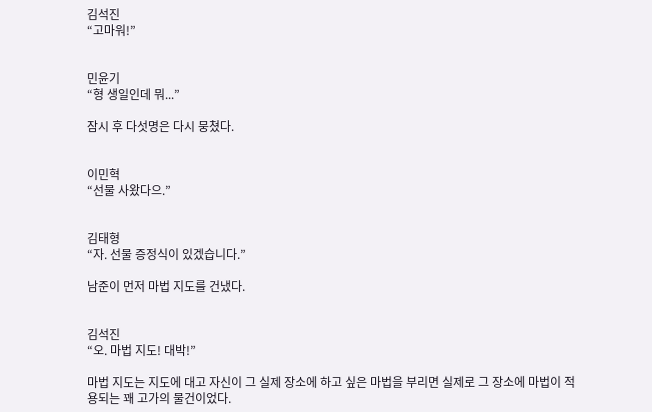김석진
“고마워!”


민윤기
“형 생일인데 뭐...”

잠시 후 다섯명은 다시 뭉쳤다.


이민혁
“선물 사왔다으.”


김태형
“자. 선물 증정식이 있겠습니다.”

남준이 먼저 마법 지도를 건냈다.


김석진
“오. 마법 지도! 대박!”

마법 지도는 지도에 대고 자신이 그 실제 장소에 하고 싶은 마법을 부리면 실제로 그 장소에 마법이 적용되는 꽤 고가의 물건이었다.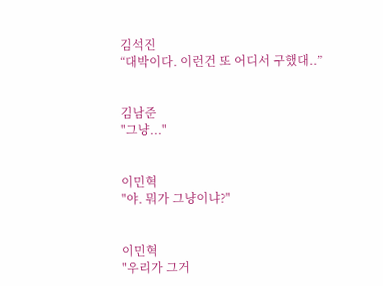김석진
“대박이다. 이런건 또 어디서 구했대..”


김남준
"그냥..."


이민혁
"야. 뭐가 그냥이냐?"


이민혁
"우리가 그거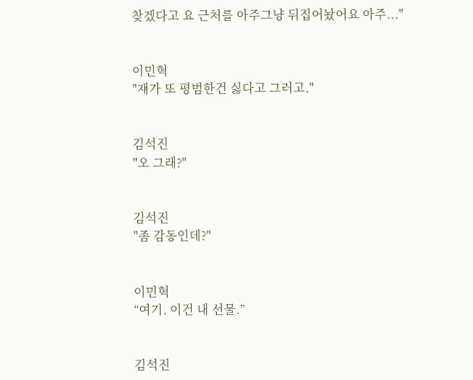찾겠다고 요 근처를 아주그냥 뒤집어놨어요 아주..."


이민혁
"쟤가 또 평범한건 싫다고 그러고."


김석진
"오 그래?"


김석진
"좀 감동인데?"


이민혁
“여기. 이건 내 선물.”


김석진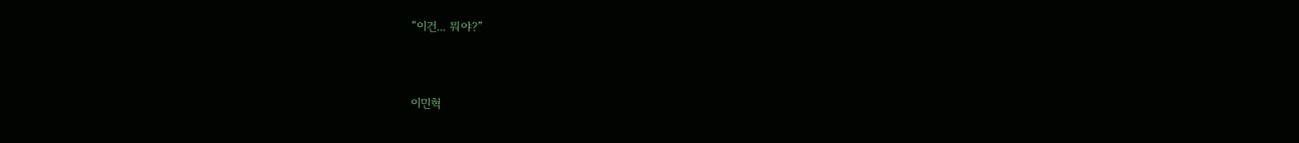“이건... 뭐야?”


이민혁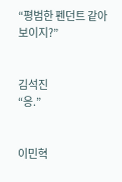“평범한 펜던트 같아 보이지?”


김석진
“응.”


이민혁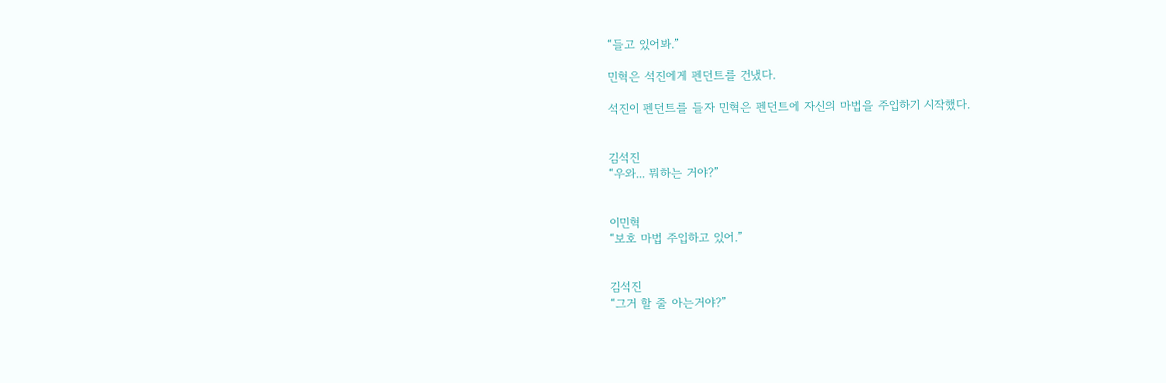“들고 있어봐.”

민혁은 석진에게 펜던트를 건냈다.

석진이 펜던트를 들자 민혁은 펜던트에 자신의 마법을 주입하기 시작했다.


김석진
“우와... 뭐하는 거야?”


이민혁
“보호 마법 주입하고 있어.”


김석진
“그거 할 줄 아는거야?”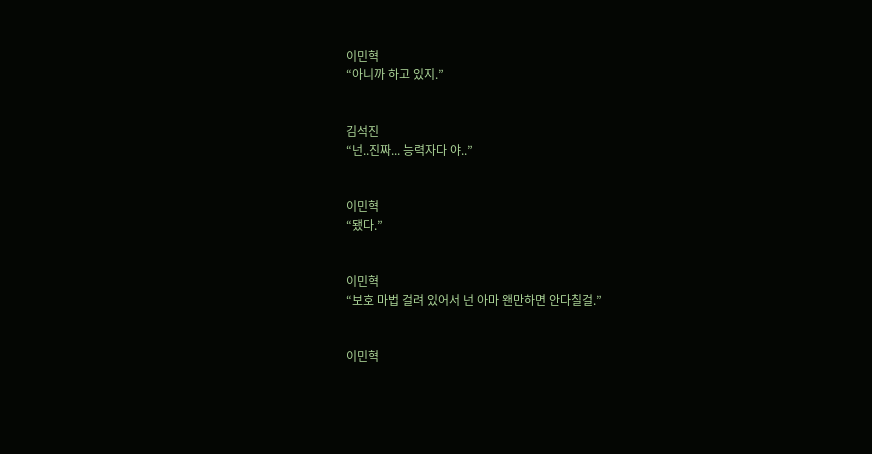이민혁
“아니까 하고 있지.”


김석진
“넌..진짜... 능력자다 야..”


이민혁
“됐다.”


이민혁
“보호 마법 걸려 있어서 넌 아마 왠만하면 안다칠걸.”


이민혁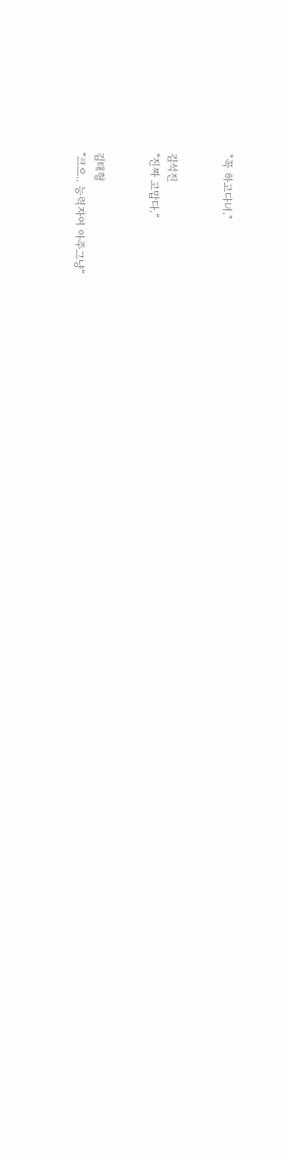"꼭 하고다녀."


김석진
“진짜 고맙다.”


김태형
“크으.. 능력자여 아주그냥”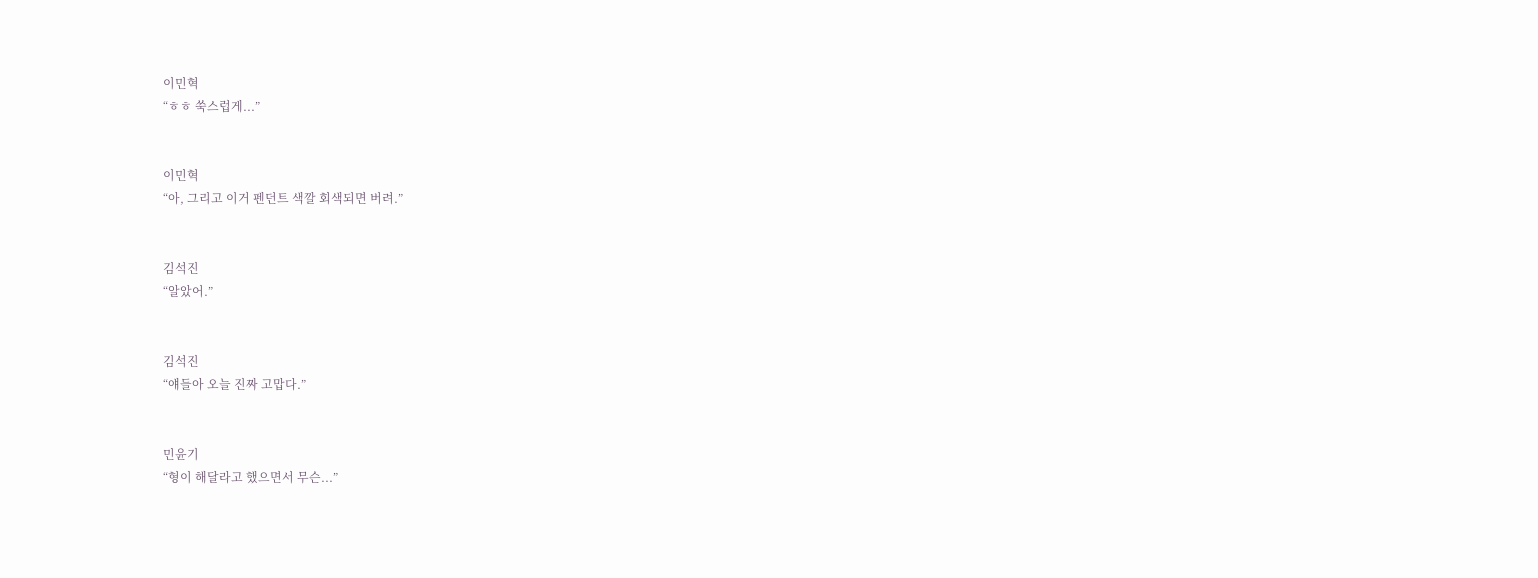이민혁
“ㅎㅎ 쑥스럽게...”


이민혁
“아, 그리고 이거 펜던트 색깔 회색되면 버려.”


김석진
“알았어.”


김석진
“얘들아 오늘 진짜 고맙다.”


민윤기
“형이 해달라고 했으면서 무슨...”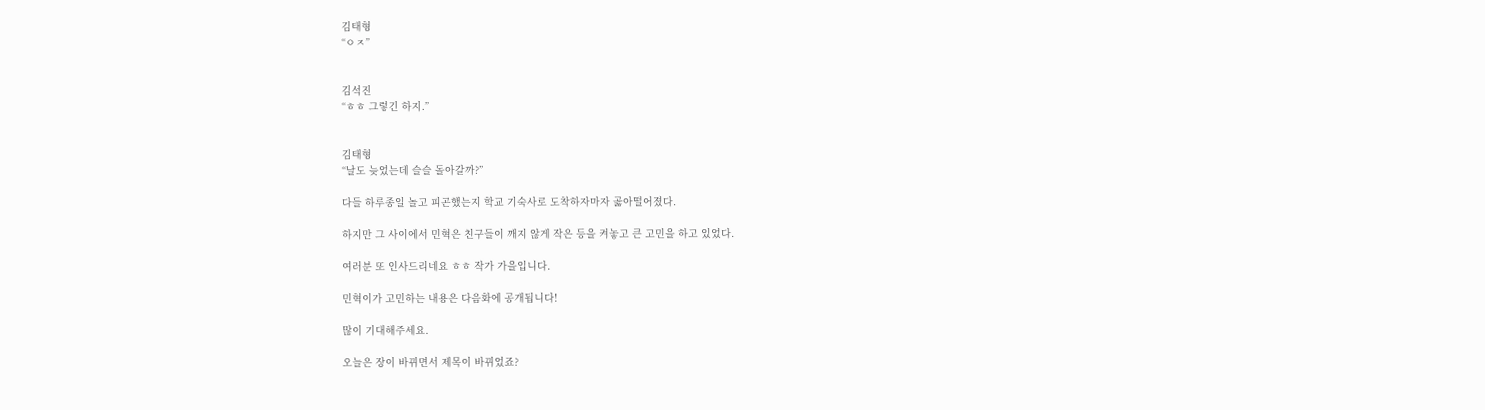김태형
“ㅇㅈ”


김석진
“ㅎㅎ 그렇긴 하지.”


김태형
“날도 늦었는데 슬슬 돌아갈까?”

다들 하루종일 놀고 피곤했는지 학교 기숙사로 도착하자마자 곯아떨어졌다.

하지만 그 사이에서 민혁은 친구들이 깨지 않게 작은 등을 켜놓고 큰 고민을 하고 있었다.

여러분 또 인사드리네요 ㅎㅎ 작가 가을입니다.

민혁이가 고민하는 내용은 다음화에 공개됩니다!

많이 기대해주세요.

오늘은 장이 바뀌면서 제목이 바뀌었죠?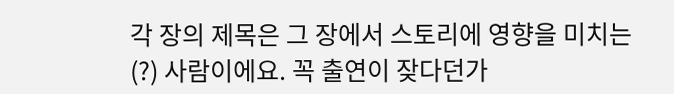각 장의 제목은 그 장에서 스토리에 영향을 미치는(?) 사람이에요. 꼭 출연이 잦다던가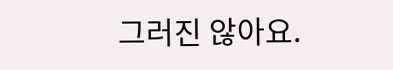그러진 않아요.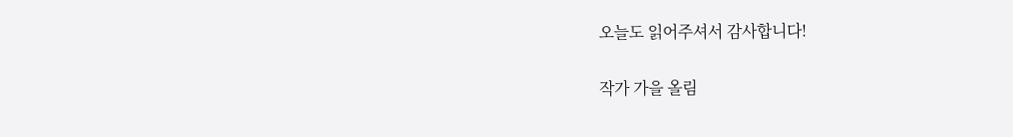오늘도 읽어주셔서 감사합니다!

작가 가을 올림